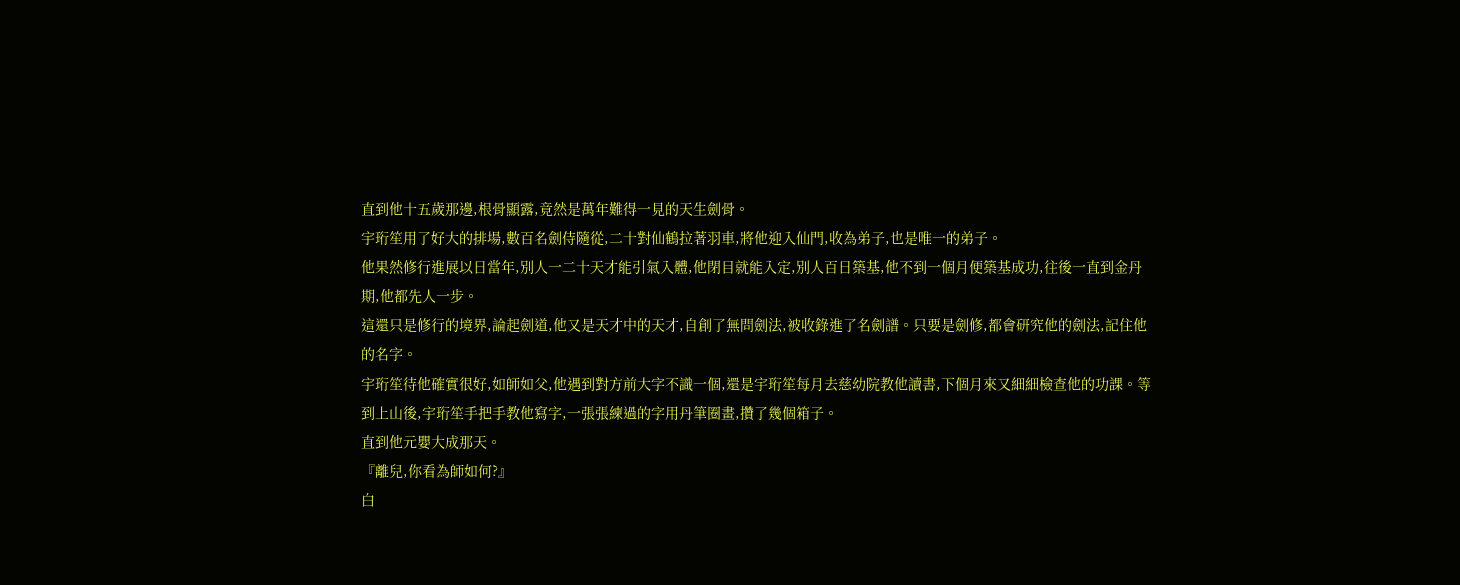直到他十五歲那邊,根骨顯露,竟然是萬年難得一見的天生劍骨。
宇珩笙用了好大的排場,數百名劍侍隨從,二十對仙鶴拉著羽車,將他迎入仙門,收為弟子,也是唯一的弟子。
他果然修行進展以日當年,別人一二十天才能引氣入體,他閉目就能入定,別人百日築基,他不到一個月便築基成功,往後一直到金丹期,他都先人一步。
這還只是修行的境界,論起劍道,他又是天才中的天才,自創了無問劍法,被收錄進了名劍譜。只要是劍修,都會研究他的劍法,記住他的名字。
宇珩笙待他確實很好,如師如父,他遇到對方前大字不識一個,還是宇珩笙每月去慈幼院教他讀書,下個月來又細細檢查他的功課。等到上山後,宇珩笙手把手教他寫字,一張張練過的字用丹筆圈畫,攢了幾個箱子。
直到他元嬰大成那天。
『離兒,你看為師如何?』
白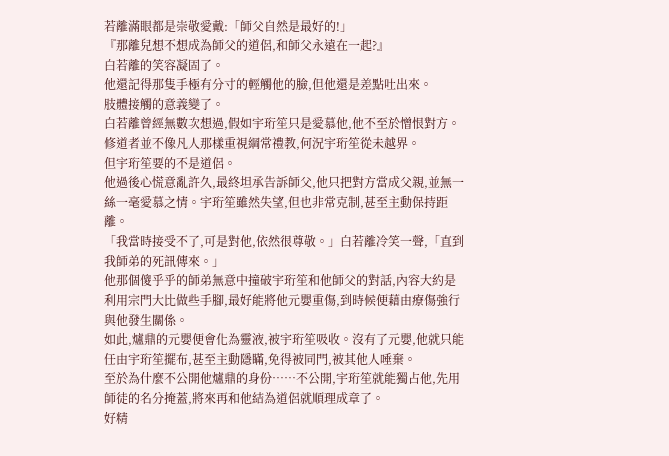若離滿眼都是崇敬愛戴:「師父自然是最好的!」
『那離兒想不想成為師父的道侶,和師父永遠在一起?』
白若離的笑容凝固了。
他還記得那隻手極有分寸的輕觸他的臉,但他還是差點吐出來。
肢體接觸的意義變了。
白若離曾經無數次想過,假如宇珩笙只是愛慕他,他不至於憎恨對方。修道者並不像凡人那樣重視綱常禮教,何況宇珩笙從未越界。
但宇珩笙要的不是道侶。
他過後心慌意亂許久,最終坦承告訴師父,他只把對方當成父親,並無一絲一毫愛慕之情。宇珩笙雖然失望,但也非常克制,甚至主動保持距離。
「我當時接受不了,可是對他,依然很尊敬。」白若離冷笑一聲,「直到我師弟的死訊傳來。」
他那個傻乎乎的師弟無意中撞破宇珩笙和他師父的對話,內容大約是利用宗門大比做些手腳,最好能將他元嬰重傷,到時候便藉由療傷強行與他發生關係。
如此,爐鼎的元嬰便會化為靈液,被宇珩笙吸收。沒有了元嬰,他就只能任由宇珩笙擺布,甚至主動隱瞞,免得被同門,被其他人唾棄。
至於為什麼不公開他爐鼎的身份……不公開,宇珩笙就能獨占他,先用師徒的名分掩蓋,將來再和他結為道侶就順理成章了。
好精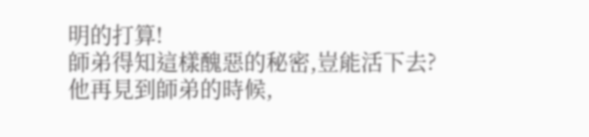明的打算!
師弟得知這樣醜惡的秘密,豈能活下去?
他再見到師弟的時候,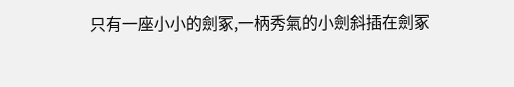只有一座小小的劍冢,一柄秀氣的小劍斜插在劍冢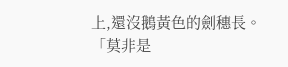上,還沒鵝黃色的劍穗長。
「莫非是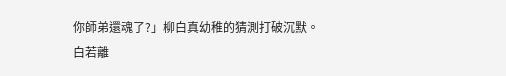你師弟還魂了?」柳白真幼稚的猜測打破沉默。
白若離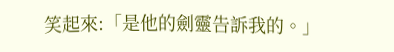笑起來:「是他的劍靈告訴我的。」